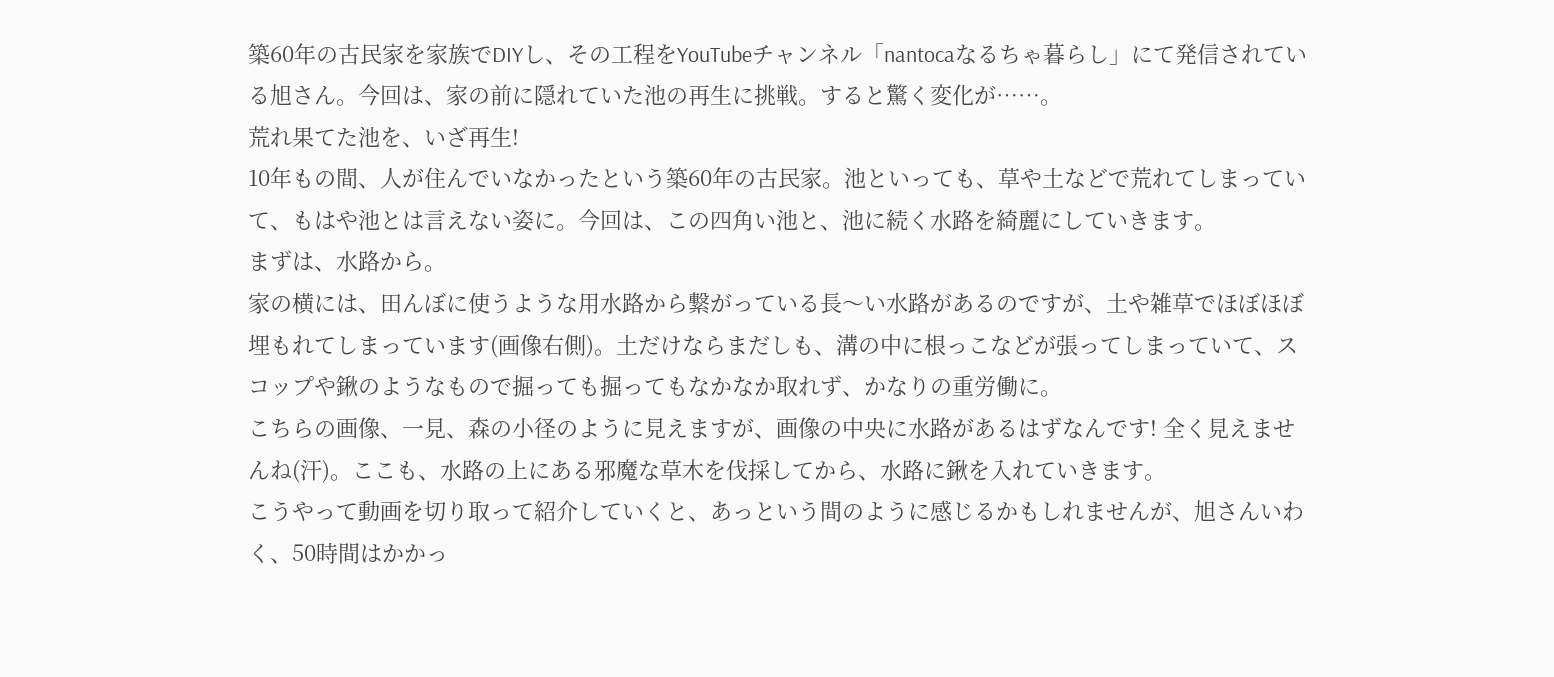築60年の古民家を家族でDIYし、その工程をYouTubeチャンネル「nantocaなるちゃ暮らし」にて発信されている旭さん。今回は、家の前に隠れていた池の再生に挑戦。すると驚く変化が……。
荒れ果てた池を、いざ再生!
10年もの間、人が住んでいなかったという築60年の古民家。池といっても、草や土などで荒れてしまっていて、もはや池とは言えない姿に。今回は、この四角い池と、池に続く水路を綺麗にしていきます。
まずは、水路から。
家の横には、田んぼに使うような用水路から繋がっている長〜い水路があるのですが、土や雑草でほぼほぼ埋もれてしまっています(画像右側)。土だけならまだしも、溝の中に根っこなどが張ってしまっていて、スコップや鍬のようなもので掘っても掘ってもなかなか取れず、かなりの重労働に。
こちらの画像、一見、森の小径のように見えますが、画像の中央に水路があるはずなんです! 全く見えませんね(汗)。ここも、水路の上にある邪魔な草木を伐採してから、水路に鍬を入れていきます。
こうやって動画を切り取って紹介していくと、あっという間のように感じるかもしれませんが、旭さんいわく、50時間はかかっ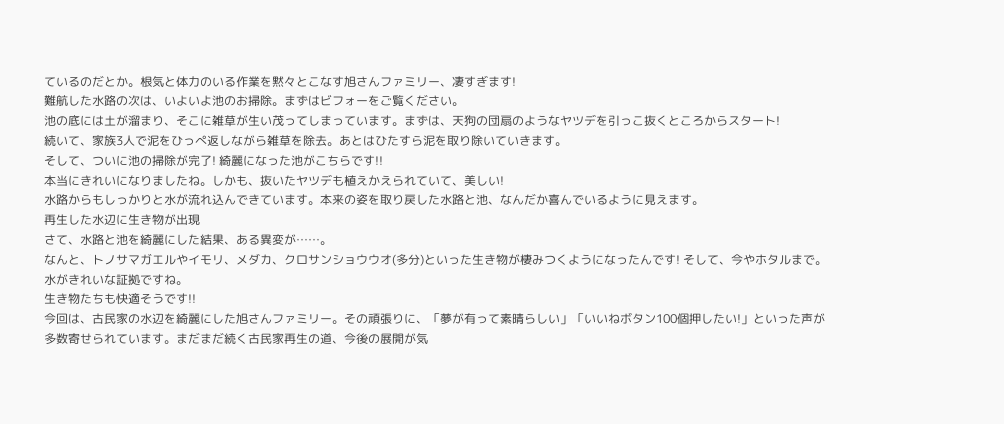ているのだとか。根気と体力のいる作業を黙々とこなす旭さんファミリー、凄すぎます!
難航した水路の次は、いよいよ池のお掃除。まずはビフォーをご覧ください。
池の底には土が溜まり、そこに雑草が生い茂ってしまっています。まずは、天狗の団扇のようなヤツデを引っこ抜くところからスタート!
続いて、家族3人で泥をひっぺ返しながら雑草を除去。あとはひたすら泥を取り除いていきます。
そして、ついに池の掃除が完了! 綺麗になった池がこちらです!!
本当にきれいになりましたね。しかも、抜いたヤツデも植えかえられていて、美しい!
水路からもしっかりと水が流れ込んできています。本来の姿を取り戻した水路と池、なんだか喜んでいるように見えます。
再生した水辺に生き物が出現
さて、水路と池を綺麗にした結果、ある異変が……。
なんと、トノサマガエルやイモリ、メダカ、クロサンショウウオ(多分)といった生き物が棲みつくようになったんです! そして、今やホタルまで。水がきれいな証拠ですね。
生き物たちも快適そうです!!
今回は、古民家の水辺を綺麗にした旭さんファミリー。その頑張りに、「夢が有って素晴らしい」「いいねボタン100個押したい!」といった声が多数寄せられています。まだまだ続く古民家再生の道、今後の展開が気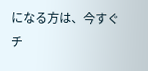になる方は、今すぐチ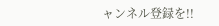ャンネル登録を!!